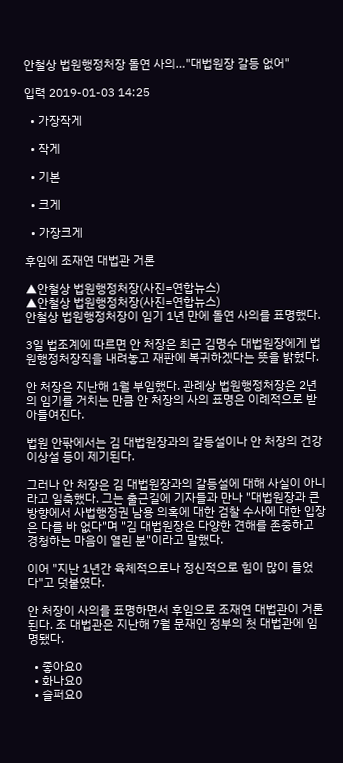안철상 법원행정처장 돌연 사의…"대법원장 갈등 없어"

입력 2019-01-03 14:25

  • 가장작게

  • 작게

  • 기본

  • 크게

  • 가장크게

후임에 조재연 대법관 거론

▲안철상 법원행정처장(사진=연합뉴스)
▲안철상 법원행정처장(사진=연합뉴스)
안철상 법원행정처장이 임기 1년 만에 돌연 사의를 표명했다.

3일 법조계에 따르면 안 처장은 최근 김명수 대법원장에게 법원행정처장직을 내려놓고 재판에 복귀하겠다는 뜻을 밝혔다.

안 처장은 지난해 1월 부임했다. 관례상 법원행정처장은 2년의 임기를 거치는 만큼 안 처장의 사의 표명은 이례적으로 받아들여진다.

법원 안팎에서는 김 대법원장과의 갈등설이나 안 처장의 건강이상설 등이 제기된다.

그러나 안 처장은 김 대법원장과의 갈등설에 대해 사실이 아니라고 일축했다. 그는 출근길에 기자들과 만나 "대법원장과 큰 방향에서 사법행정권 남용 의혹에 대한 검찰 수사에 대한 입장은 다를 바 없다"며 "김 대법원장은 다양한 견해를 존중하고 경청하는 마음이 열린 분"이라고 말했다.

이어 "지난 1년간 육체적으로나 정신적으로 힘이 많이 들었다"고 덧붙였다.

안 처장이 사의를 표명하면서 후임으로 조재연 대법관이 거론된다. 조 대법관은 지난해 7월 문재인 정부의 첫 대법관에 임명됐다.

  • 좋아요0
  • 화나요0
  • 슬퍼요0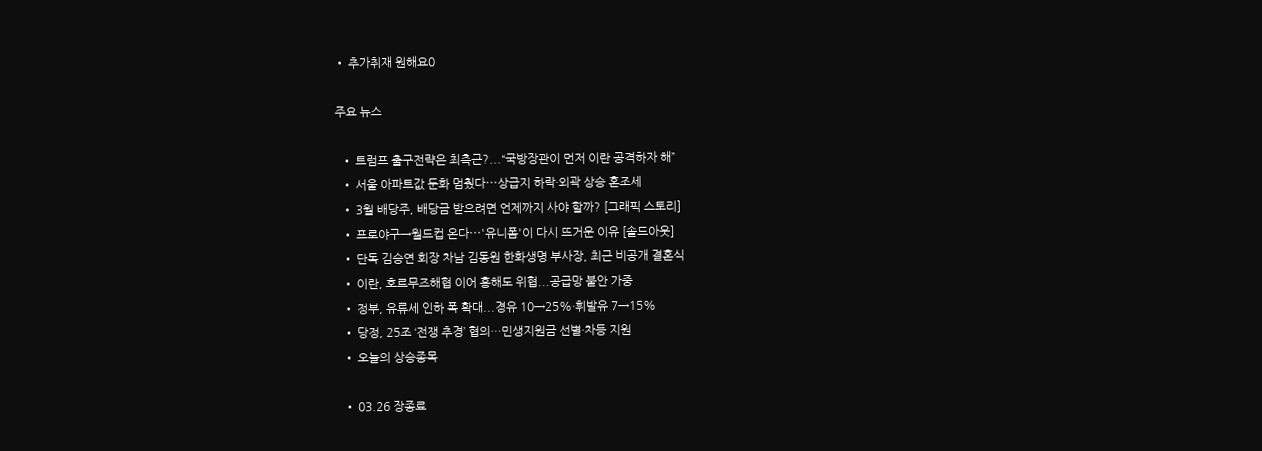• 추가취재 원해요0

주요 뉴스

  • 트럼프 출구전략은 최측근?...“국방장관이 먼저 이란 공격하자 해”
  • 서울 아파트값 둔화 멈췄다⋯상급지 하락·외곽 상승 혼조세
  • 3월 배당주, 배당금 받으려면 언제까지 사야 할까? [그래픽 스토리]
  • 프로야구→월드컵 온다⋯'유니폼'이 다시 뜨거운 이유 [솔드아웃]
  • 단독 김승연 회장 차남 김동원 한화생명 부사장, 최근 비공개 결혼식
  • 이란, 호르무즈해협 이어 홍해도 위협...공급망 불안 가중
  • 정부, 유류세 인하 폭 확대...경유 10→25%·휘발유 7→15%
  • 당정, 25조 ‘전쟁 추경’ 협의…민생지원금 선별·차등 지원
  • 오늘의 상승종목

  • 03.26 장종료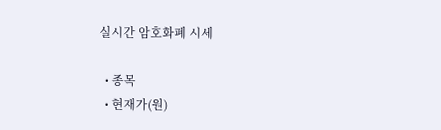실시간 암호화폐 시세

  • 종목
  • 현재가(원)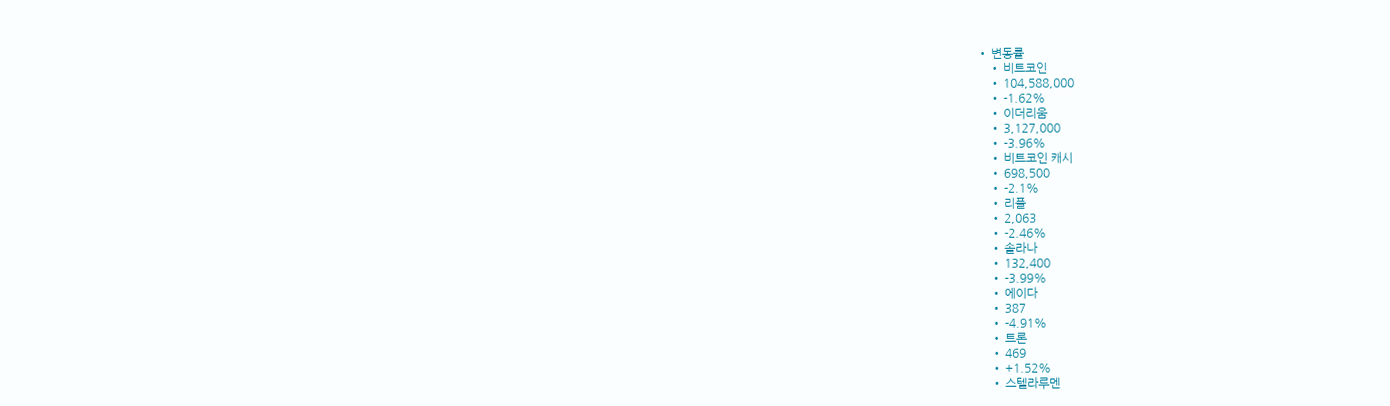• 변동률
    • 비트코인
    • 104,588,000
    • -1.62%
    • 이더리움
    • 3,127,000
    • -3.96%
    • 비트코인 캐시
    • 698,500
    • -2.1%
    • 리플
    • 2,063
    • -2.46%
    • 솔라나
    • 132,400
    • -3.99%
    • 에이다
    • 387
    • -4.91%
    • 트론
    • 469
    • +1.52%
    • 스텔라루멘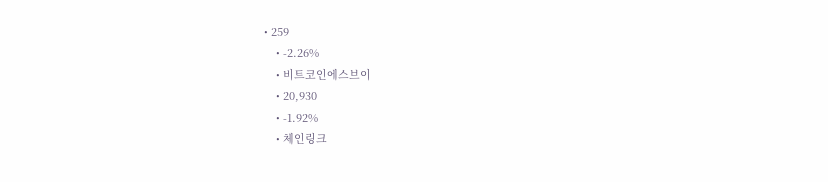• 259
    • -2.26%
    • 비트코인에스브이
    • 20,930
    • -1.92%
    • 체인링크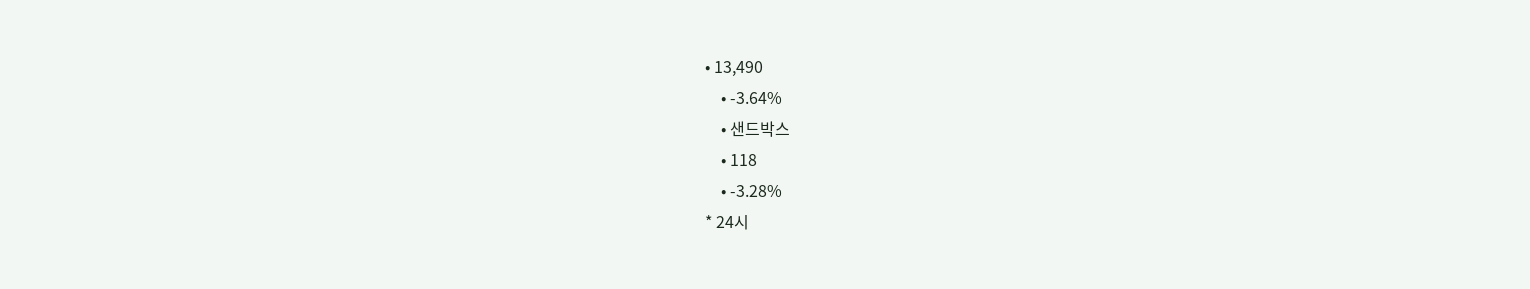• 13,490
    • -3.64%
    • 샌드박스
    • 118
    • -3.28%
* 24시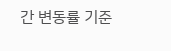간 변동률 기준